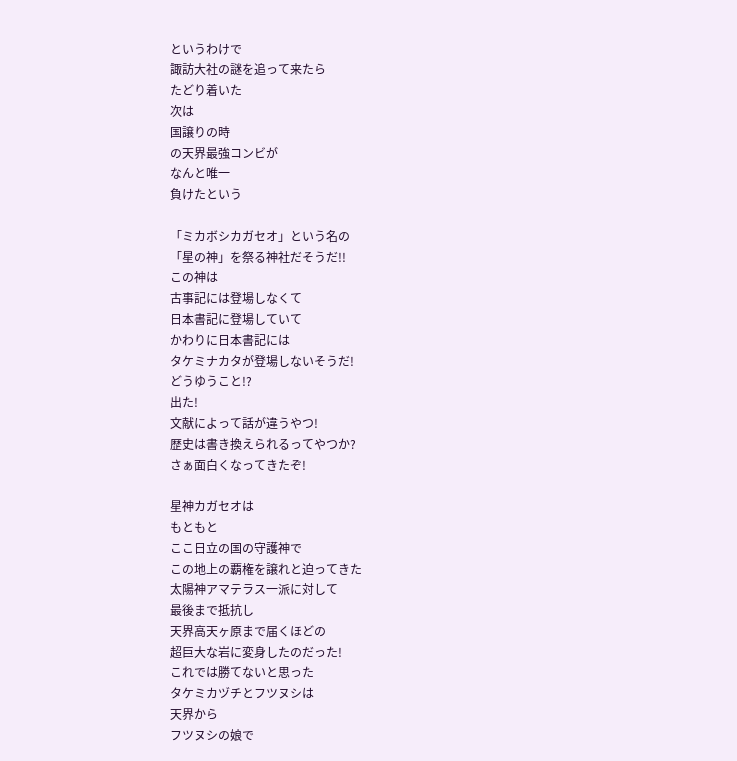というわけで
諏訪大社の謎を追って来たら
たどり着いた
次は
国譲りの時
の天界最強コンビが
なんと唯一
負けたという

「ミカボシカガセオ」という名の
「星の神」を祭る神社だそうだ!!
この神は
古事記には登場しなくて
日本書記に登場していて
かわりに日本書記には
タケミナカタが登場しないそうだ!
どうゆうこと!?
出た!
文献によって話が違うやつ!
歴史は書き換えられるってやつか?
さぁ面白くなってきたぞ!

星神カガセオは
もともと
ここ日立の国の守護神で
この地上の覇権を譲れと迫ってきた
太陽神アマテラス一派に対して
最後まで抵抗し
天界高天ヶ原まで届くほどの
超巨大な岩に変身したのだった!
これでは勝てないと思った
タケミカヅチとフツヌシは
天界から
フツヌシの娘で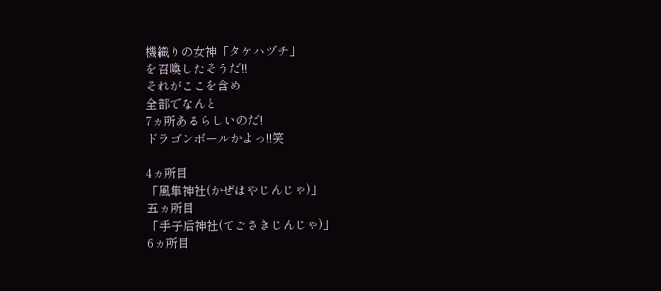機織りの女神「タケハヅチ」
を召喚したそうだ!!
それがここを含め
全部でなんと
7ヵ所あるらしいのだ!
ドラゴンボールかよっ!!笑

4ヵ所目
「風隼神社(かぜはやじんじゃ)」
五ヵ所目
「手子后神社(てごさきじんじゃ)」
6ヵ所目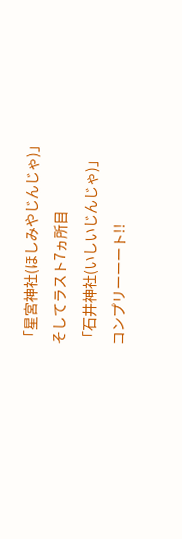「星宮神社(ほしみやじんじゃ)」
そしてラスト7ヵ所目
「石井神社(いしいじんじゃ)」
コンプリーーート!!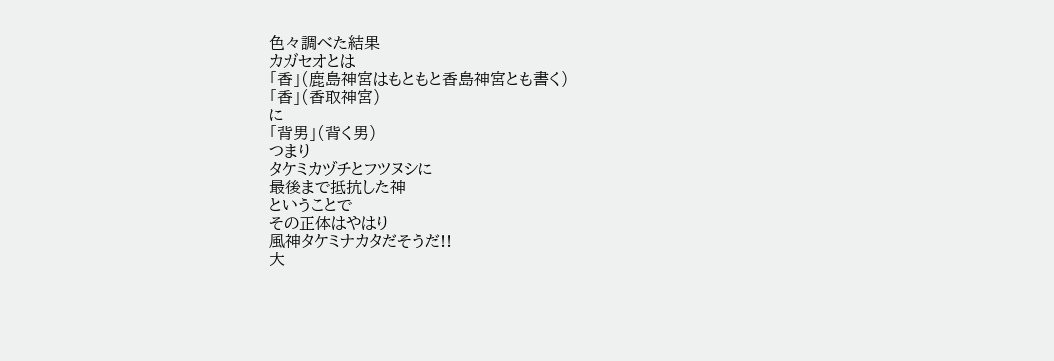色々調べた結果
カガセオとは
「香」(鹿島神宮はもともと香島神宮とも書く)
「香」(香取神宮)
に
「背男」(背く男)
つまり
タケミカヅチとフツヌシに
最後まで抵抗した神
ということで
その正体はやはり
風神タケミナカタだそうだ!!
大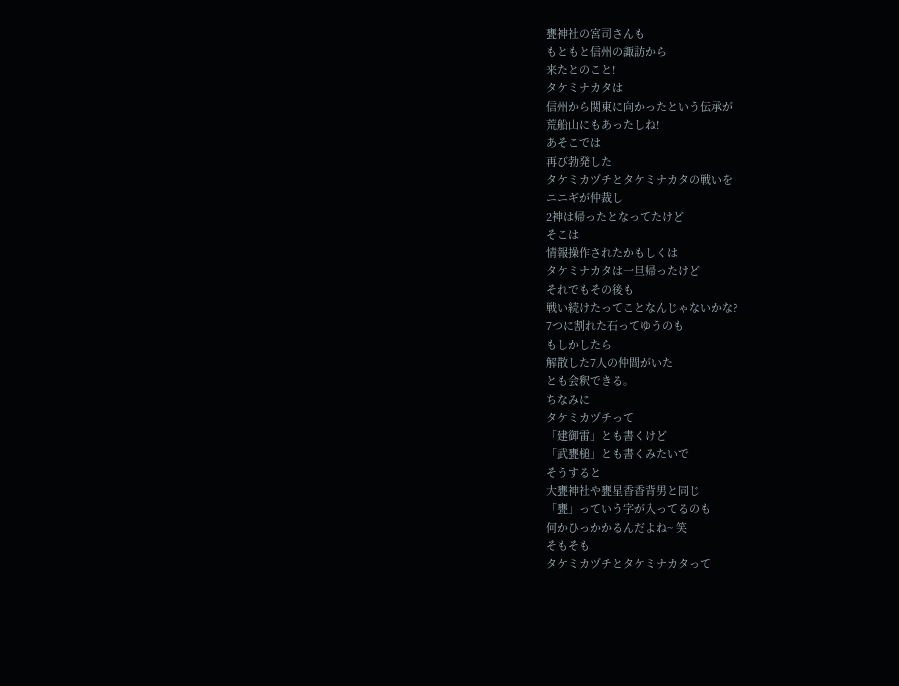甕神社の宮司さんも
もともと信州の諏訪から
来たとのこと!
タケミナカタは
信州から関東に向かったという伝承が
荒船山にもあったしね!
あそこでは
再び勃発した
タケミカヅチとタケミナカタの戦いを
ニニギが仲裁し
2神は帰ったとなってたけど
そこは
情報操作されたかもしくは
タケミナカタは一旦帰ったけど
それでもその後も
戦い続けたってことなんじゃないかな?
7つに割れた石ってゆうのも
もしかしたら
解散した7人の仲間がいた
とも会釈できる。
ちなみに
タケミカヅチって
「建御雷」とも書くけど
「武甕槌」とも書くみたいで
そうすると
大甕神社や甕星香香背男と同じ
「甕」っていう字が入ってるのも
何かひっかかるんだよね~ 笑
そもそも
タケミカヅチとタケミナカタって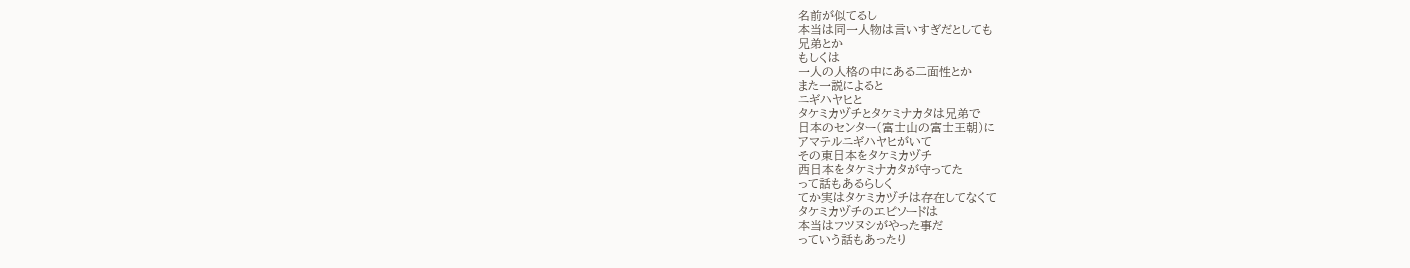名前が似てるし
本当は同一人物は言いすぎだとしても
兄弟とか
もしくは
一人の人格の中にある二面性とか
また一説によると
ニギハヤヒと
タケミカヅチとタケミナカタは兄弟で
日本のセンター(富士山の富士王朝)に
アマテルニギハヤヒがいて
その東日本をタケミカヅチ
西日本をタケミナカタが守ってた
って話もあるらしく
てか実はタケミカヅチは存在してなくて
タケミカヅチのエピソードは
本当はフツヌシがやった事だ
っていう話もあったり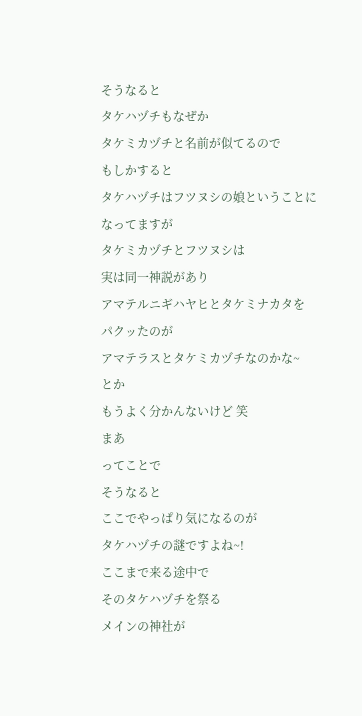そうなると
タケハヅチもなぜか
タケミカヅチと名前が似てるので
もしかすると
タケハヅチはフツヌシの娘ということに
なってますが
タケミカヅチとフツヌシは
実は同一神説があり
アマテルニギハヤヒとタケミナカタを
パクッたのが
アマテラスとタケミカヅチなのかな~
とか
もうよく分かんないけど 笑
まあ
ってことで
そうなると
ここでやっぱり気になるのが
タケハヅチの謎ですよね~!
ここまで来る途中で
そのタケハヅチを祭る
メインの神社が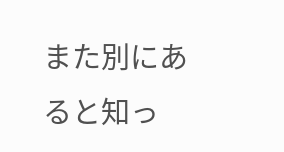また別にあると知っ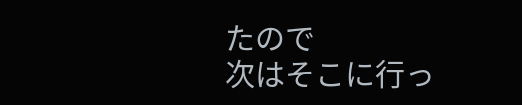たので
次はそこに行っ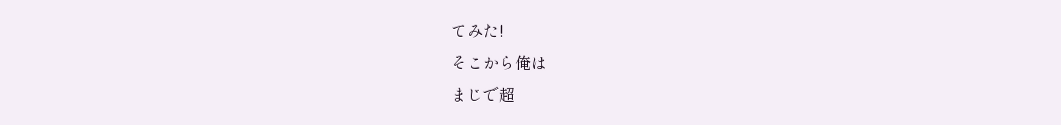てみた!
そこから俺は
まじで超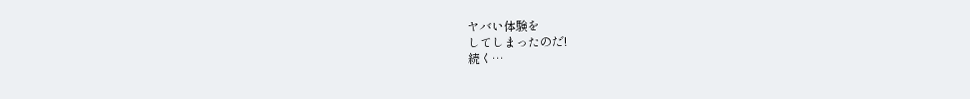ヤバい体験を
してしまったのだ!
続く…